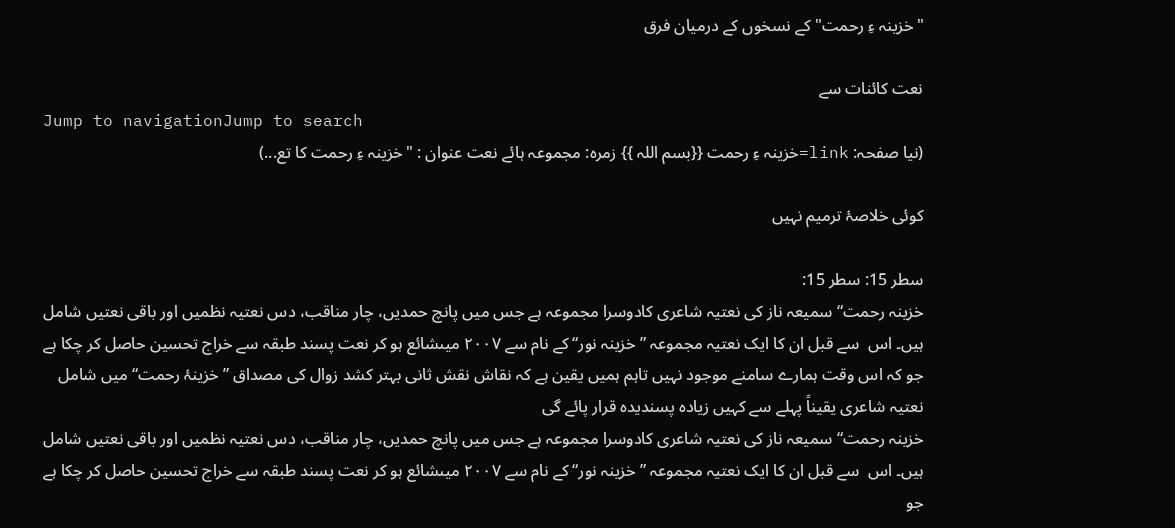"خزینہ ءِ رحمت" کے نسخوں کے درمیان فرق

نعت کائنات سے
Jump to navigationJump to search
(نیا صفحہ: link=خزینہ ءِ رحمت {{بسم اللہ }} زمرہ: مجموعہ ہائے نعت عنوان : "خزینہ ءِ رحمت کا تع...)

کوئی خلاصۂ ترمیم نہیں

سطر 15: سطر 15:
خزینہ رحمت“ سمیعہ ناز کی نعتیہ شاعری کادوسرا مجموعہ ہے جس میں پانچ حمدیں، چار مناقب، دس نعتیہ نظمیں اور باقی نعتیں شامل ہیں۔ اس  سے قبل ان کا ایک نعتیہ مجموعہ ”خزینہ نور“ کے نام سے ۲۰۰۷ میںشائع ہو کر نعت پسند طبقہ سے خراج تحسین حاصل کر چکا ہے جو کہ اس وقت ہمارے سامنے موجود نہیں تاہم ہمیں یقین ہے کہ نقاش نقش ثانی بہتر کشد زوال کی مصداق ”خزینۂ رحمت“ میں شامل نعتیہ شاعری یقیناً پہلے سے کہیں زیادہ پسندیدہ قرار پائے گی
خزینہ رحمت“ سمیعہ ناز کی نعتیہ شاعری کادوسرا مجموعہ ہے جس میں پانچ حمدیں، چار مناقب، دس نعتیہ نظمیں اور باقی نعتیں شامل ہیں۔ اس  سے قبل ان کا ایک نعتیہ مجموعہ ”خزینہ نور“ کے نام سے ۲۰۰۷ میںشائع ہو کر نعت پسند طبقہ سے خراج تحسین حاصل کر چکا ہے جو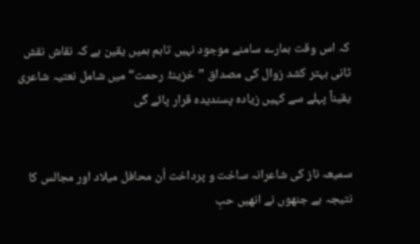کہ اس وقت ہمارے سامنے موجود نہیں تاہم ہمیں یقین ہے کہ نقاش نقش ثانی بہتر کشد زوال کی مصداق ”خزینۂ رحمت“ میں شامل نعتیہ شاعری یقیناً پہلے سے کہیں زیادہ پسندیدہ قرار پائے گی


سمیعہ ناز کی شاعرانہ ساخت و پرداخت اُن محافل میلاد اور مجالس کا نتیجہ ہے جنھوں نے انھیں حبِ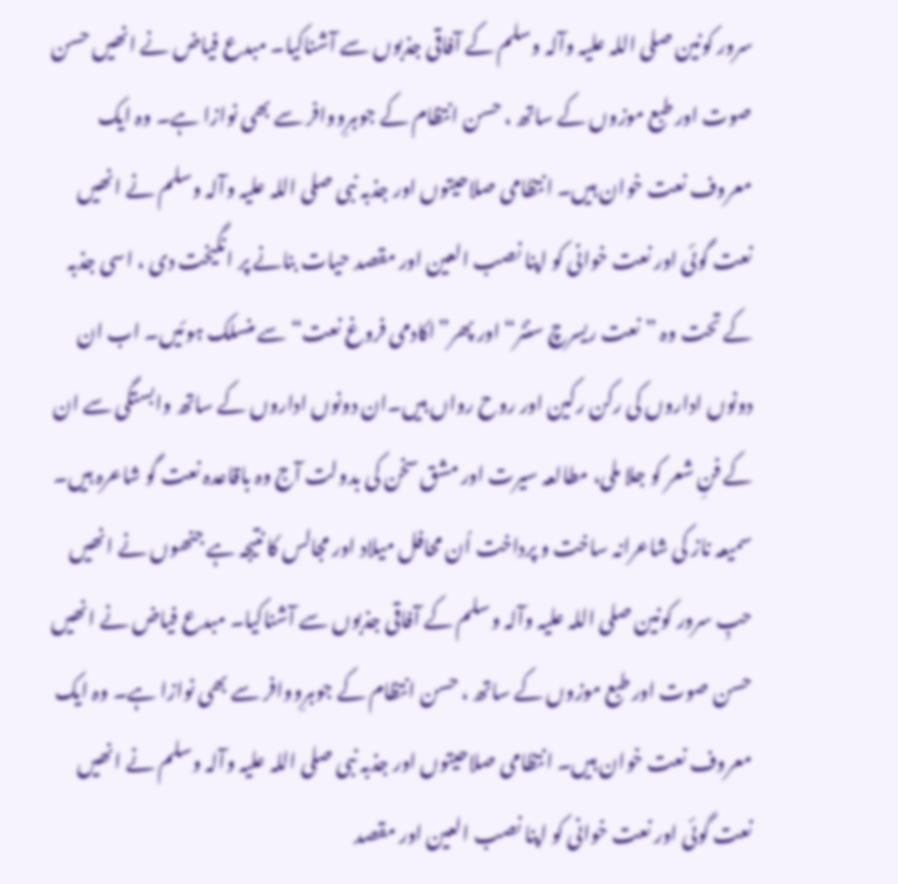سرور کونین صلی اللہ علیہ وآلہ وسلم کے آفاقی جذبوں سے آشناکیا۔ مبدع فیاض نے انھیں حسن صوت اور طبع موزوں کے ساتھ ، حسن انتظام کے جوہرِووافر سے بھی نوازا ہے۔ وہ ایک معروف نعت خوان ہیں۔ انتظامی صلاحیتوں اور جذبہ نبی صلی اللہ علیہ وآلہ وسلم نے انھیں نعت گوئی اور نعت خوانی کو اپنا نصب العین اور مقصد حیات بنانے پر انگیخت دی ، اسی جذبہ کے تحت وہ ” نعت ریسرچ سنٹر“ اور پھر”اکادمی فروغ نعت“ سے منسلک ہوئیں۔ اب ان دونوں اداروں کی رکن رکین اور روح رواں ہیں۔ان دونوں اداروں کے ساتھ وابستگی سے ان کے فنِ شعر کو جلا ملی، مطالعہ سیرت اور مشق سخن کی بدولت آج وہ باقاعدہ نعت گو شاعرہ ہیں۔
سمیعہ ناز کی شاعرانہ ساخت و پرداخت اُن محافل میلاد اور مجالس کا نتیجہ ہے جنھوں نے انھیں حبِ سرور کونین صلی اللہ علیہ وآلہ وسلم کے آفاقی جذبوں سے آشناکیا۔ مبدع فیاض نے انھیں حسن صوت اور طبع موزوں کے ساتھ ، حسن انتظام کے جوہرِووافر سے بھی نوازا ہے۔ وہ ایک معروف نعت خوان ہیں۔ انتظامی صلاحیتوں اور جذبہ نبی صلی اللہ علیہ وآلہ وسلم نے انھیں نعت گوئی اور نعت خوانی کو اپنا نصب العین اور مقصد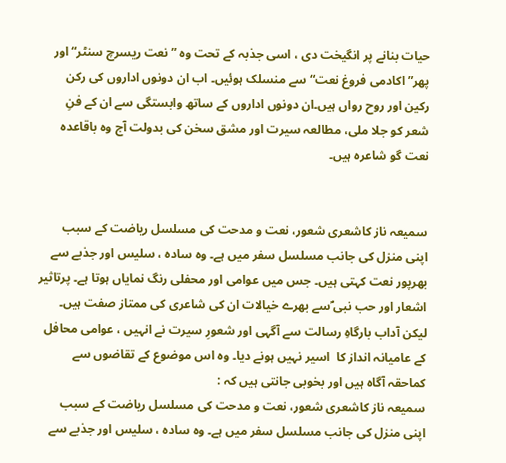حیات بنانے پر انگیخت دی ، اسی جذبہ کے تحت وہ ” نعت ریسرچ سنٹر“ اور پھر”اکادمی فروغ نعت“ سے منسلک ہوئیں۔ اب ان دونوں اداروں کی رکن رکین اور روح رواں ہیں۔ان دونوں اداروں کے ساتھ وابستگی سے ان کے فنِ شعر کو جلا ملی، مطالعہ سیرت اور مشق سخن کی بدولت آج وہ باقاعدہ نعت گو شاعرہ ہیں۔


سمیعہ ناز کاشعری شعور، نعت و مدحت کی مسلسل ریاضت کے سبب اپنی منزل کی جانب مسلسل سفر میں ہے۔ وہ سادہ ، سلیس اور جذبے سے بھرپور نعت کہتی ہیں۔ جس میں عوامی اور محفلی رنگ نمایاں ہوتا ہے۔ پرتاثیر اشعار اور حب نبی ؐسے بھرے خیالات ان کی شاعری کی ممتاز صفت ہیں۔ لیکن آداب بارگاہِ رسالت سے آگہی اور شعورِ سیرت نے انہیں ، عوامی محافل کے عامیانہ انداز کا  اسیر نہیں ہونے دیا۔ وہ اس موضوع کے تقاضوں سے کماحقہ آگاہ ہیں اور بخوبی جانتی ہیں کہ :
سمیعہ ناز کاشعری شعور، نعت و مدحت کی مسلسل ریاضت کے سبب اپنی منزل کی جانب مسلسل سفر میں ہے۔ وہ سادہ ، سلیس اور جذبے سے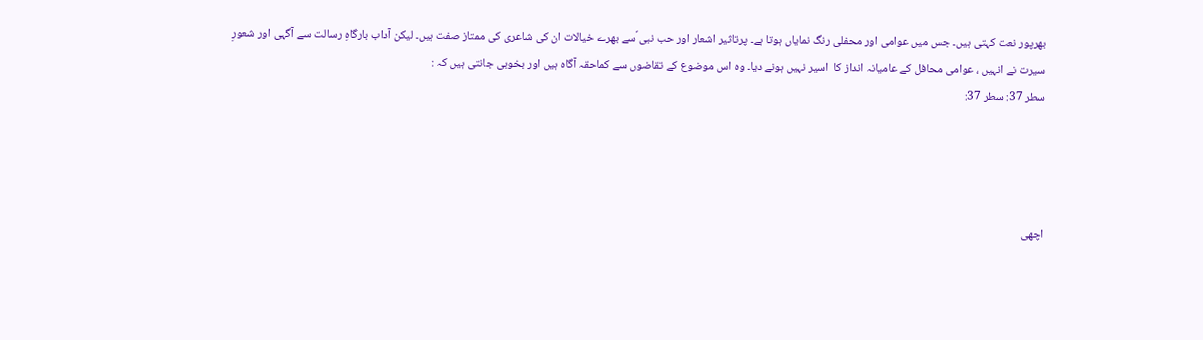بھرپور نعت کہتی ہیں۔ جس میں عوامی اور محفلی رنگ نمایاں ہوتا ہے۔ پرتاثیر اشعار اور حب نبی ؐسے بھرے خیالات ان کی شاعری کی ممتاز صفت ہیں۔ لیکن آداب بارگاہِ رسالت سے آگہی اور شعورِ سیرت نے انہیں ، عوامی محافل کے عامیانہ انداز کا  اسیر نہیں ہونے دیا۔ وہ اس موضوع کے تقاضوں سے کماحقہ آگاہ ہیں اور بخوبی جانتی ہیں کہ :
سطر 37: سطر 37:




اچھی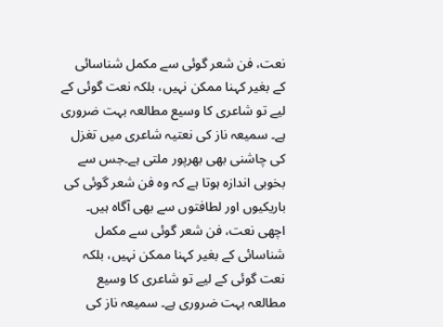نعت، فن شعر گوئی سے مکمل شناسائی کے بغیر کہنا ممکن نہیں، بلکہ نعت گوئی کے لیے تو شاعری کا وسیع مطالعہ بہت ضروری ہے۔ سمیعہ ناز کی نعتیہ شاعری میں تغزل کی چاشنی بھی بھرپور ملتی ہے۔جس سے بخوبی اندازہ ہوتا ہے کہ وہ فن شعر گوئی کی باریکیوں اور لطافتوں سے بھی آگاہ ہیں۔
اچھی نعت، فن شعر گوئی سے مکمل شناسائی کے بغیر کہنا ممکن نہیں، بلکہ نعت گوئی کے لیے تو شاعری کا وسیع مطالعہ بہت ضروری ہے۔ سمیعہ ناز کی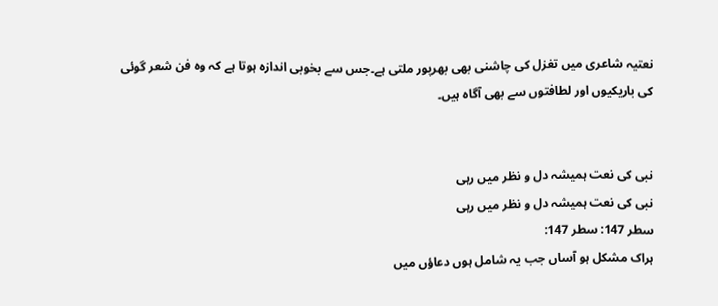نعتیہ شاعری میں تغزل کی چاشنی بھی بھرپور ملتی ہے۔جس سے بخوبی اندازہ ہوتا ہے کہ وہ فن شعر گوئی کی باریکیوں اور لطافتوں سے بھی آگاہ ہیں۔


نبی کی نعت ہمیشہ دل و نظر میں رہی
نبی کی نعت ہمیشہ دل و نظر میں رہی
سطر 147: سطر 147:
ہراک مشکل ہو آساں جب یہ شامل ہوں دعاؤں میں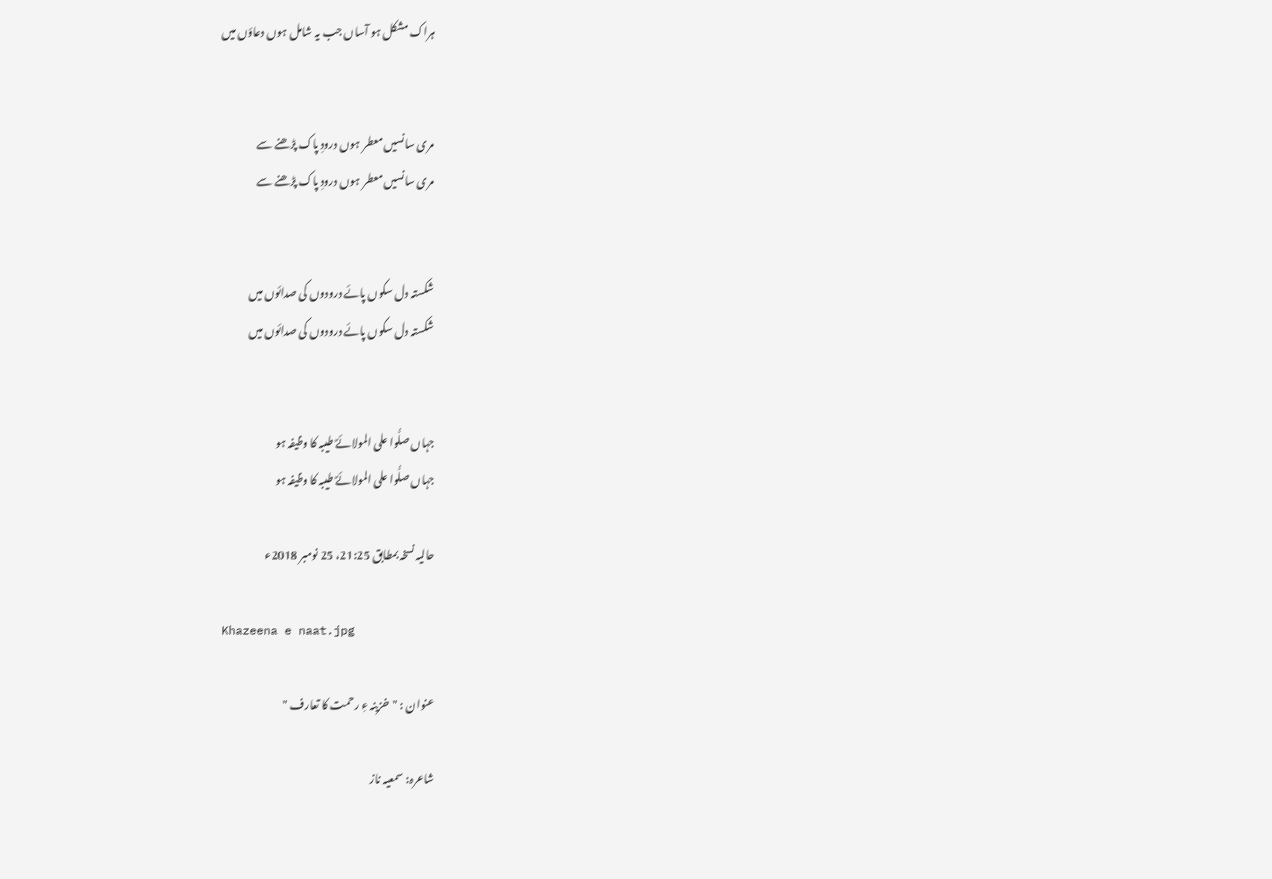ہراک مشکل ہو آساں جب یہ شامل ہوں دعاؤں میں


مری سانسیں معطر ہوں درودِ پاک پڑھنے سے
مری سانسیں معطر ہوں درودِ پاک پڑھنے سے


شکستہ دل سکوں پائے درودوں کی صدائوں میں
شکستہ دل سکوں پائے درودوں کی صدائوں میں


جہاں صلُّوا علی المولائےؐ طیبہ کا وظیفہ ہو
جہاں صلُّوا علی المولائےؐ طیبہ کا وظیفہ ہو

حالیہ نسخہ بمطابق 21:25، 25 نومبر 2018ء

Khazeena e naat.jpg

عنوان : "خزینہ ءِ رحمت کا تعارف "

شاعرہ: سمعیہ ناز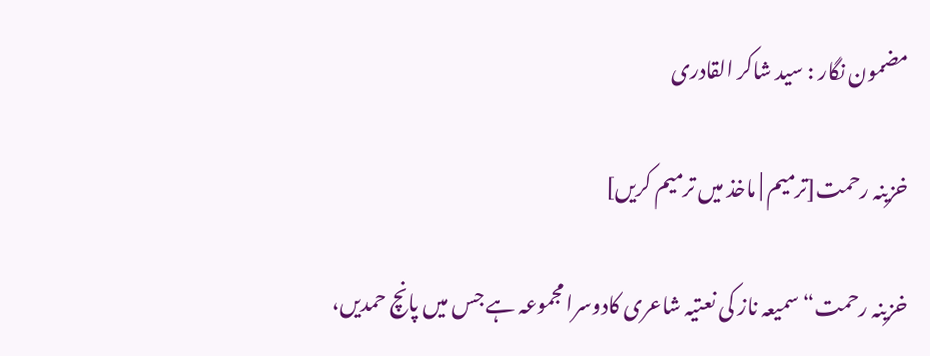مضمون نگار : سید شاکر القادری

خزینہ رحمت[ترمیم | ماخذ میں ترمیم کریں]

خزینہ رحمت“ سمیعہ ناز کی نعتیہ شاعری کادوسرا مجموعہ ہے جس میں پانچ حمدیں،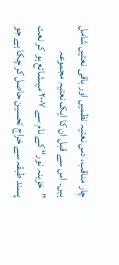چار مناقب، دس نعتیہ نظمیں اور باقی نعتیں شامل ہیں۔ اس سے قبل ان کا ایک نعتیہ مجموعہ ”خزینہ نور“ کے نام سے ۲۰۰۷ میںشائع ہو کر نعت پسند طبقہ سے خراج تحسین حاصل کر چکا ہے جو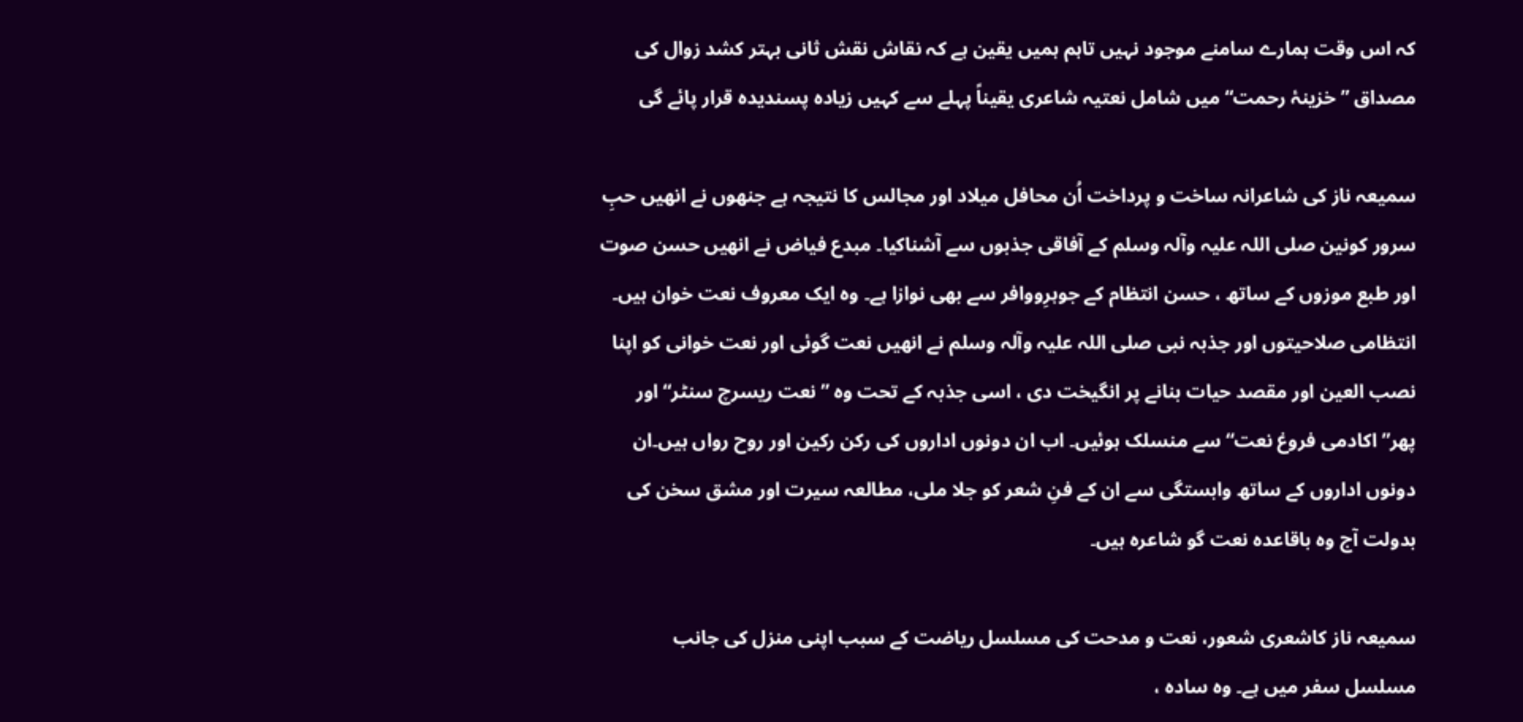کہ اس وقت ہمارے سامنے موجود نہیں تاہم ہمیں یقین ہے کہ نقاش نقش ثانی بہتر کشد زوال کی مصداق ”خزینۂ رحمت“ میں شامل نعتیہ شاعری یقیناً پہلے سے کہیں زیادہ پسندیدہ قرار پائے گی

سمیعہ ناز کی شاعرانہ ساخت و پرداخت اُن محافل میلاد اور مجالس کا نتیجہ ہے جنھوں نے انھیں حبِ سرور کونین صلی اللہ علیہ وآلہ وسلم کے آفاقی جذبوں سے آشناکیا۔ مبدع فیاض نے انھیں حسن صوت اور طبع موزوں کے ساتھ ، حسن انتظام کے جوہرِووافر سے بھی نوازا ہے۔ وہ ایک معروف نعت خوان ہیں۔ انتظامی صلاحیتوں اور جذبہ نبی صلی اللہ علیہ وآلہ وسلم نے انھیں نعت گوئی اور نعت خوانی کو اپنا نصب العین اور مقصد حیات بنانے پر انگیخت دی ، اسی جذبہ کے تحت وہ ” نعت ریسرچ سنٹر“ اور پھر”اکادمی فروغ نعت“ سے منسلک ہوئیں۔ اب ان دونوں اداروں کی رکن رکین اور روح رواں ہیں۔ان دونوں اداروں کے ساتھ وابستگی سے ان کے فنِ شعر کو جلا ملی، مطالعہ سیرت اور مشق سخن کی بدولت آج وہ باقاعدہ نعت گو شاعرہ ہیں۔

سمیعہ ناز کاشعری شعور، نعت و مدحت کی مسلسل ریاضت کے سبب اپنی منزل کی جانب مسلسل سفر میں ہے۔ وہ سادہ ،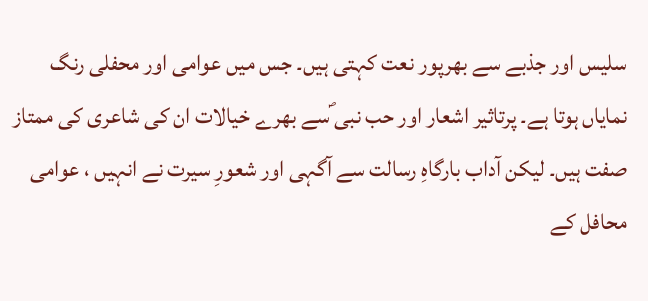سلیس اور جذبے سے بھرپور نعت کہتی ہیں۔ جس میں عوامی اور محفلی رنگ نمایاں ہوتا ہے۔ پرتاثیر اشعار اور حب نبی ؐسے بھرے خیالات ان کی شاعری کی ممتاز صفت ہیں۔ لیکن آداب بارگاہِ رسالت سے آگہی اور شعورِ سیرت نے انہیں ، عوامی محافل کے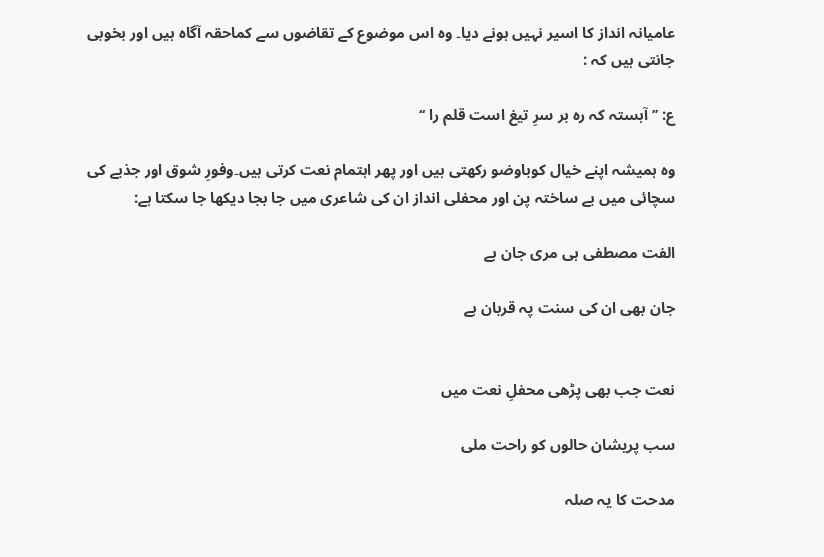عامیانہ انداز کا اسیر نہیں ہونے دیا۔ وہ اس موضوع کے تقاضوں سے کماحقہ آگاہ ہیں اور بخوبی جانتی ہیں کہ :

ع: ’’آہستہ کہ رہ بر سرِ تیغ است قلم را ‘‘

وہ ہمیشہ اپنے خیال کوباوضو رکھتی ہیں اور پھر اہتمام نعت کرتی ہیں۔وفورِ شوق اور جذبے کی سچائی میں بے ساختہ پن اور محفلی انداز ان کی شاعری میں جا بجا دیکھا جا سکتا ہے:

الفت مصطفی ہی مری جان ہے

جان بھی ان کی سنت پہ قربان ہے


نعت جب بھی پڑھی محفلِ نعت میں

سب پریشان حالوں کو راحت ملی

مدحت کا یہ صلہ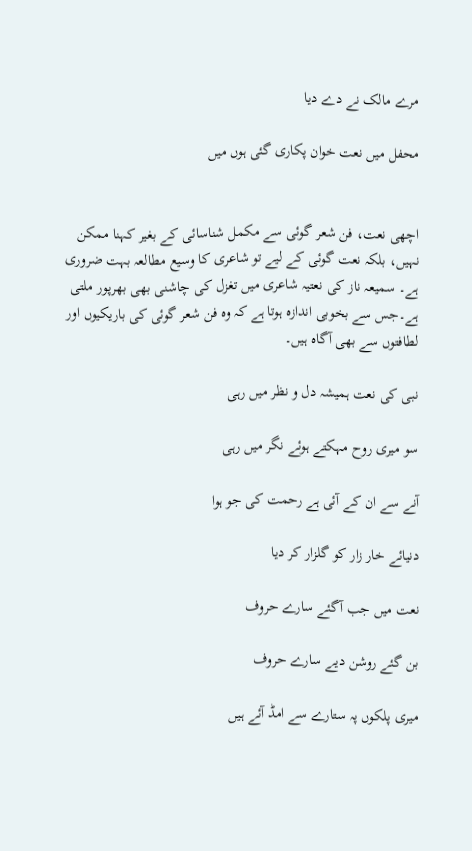مرے مالک نے دے دیا

محفل میں نعت خوان پکاری گئی ہوں میں


اچھی نعت، فن شعر گوئی سے مکمل شناسائی کے بغیر کہنا ممکن نہیں، بلکہ نعت گوئی کے لیے تو شاعری کا وسیع مطالعہ بہت ضروری ہے۔ سمیعہ ناز کی نعتیہ شاعری میں تغزل کی چاشنی بھی بھرپور ملتی ہے۔جس سے بخوبی اندازہ ہوتا ہے کہ وہ فن شعر گوئی کی باریکیوں اور لطافتوں سے بھی آگاہ ہیں۔

نبی کی نعت ہمیشہ دل و نظر میں رہی

سو میری روح مہکتے ہوئے نگر میں رہی

آنے سے ان کے آئی ہے رحمت کی جو ہوا

دنیائے خار زار کو گلزار کر دیا

نعت میں جب آگئے سارے حروف

بن گئے روشن دیے سارے حروف

میری پلکوں پہ ستارے سے امڈ آئے ہیں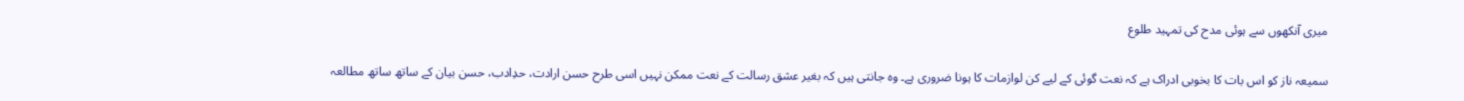میری آنکھوں سے ہوئی مدح کی تمہید طلوع

سمیعہ ناز کو اس بات کا بخوبی ادراک ہے کہ نعت گوئی کے لیے کن لوازمات کا ہونا ضروری ہے۔ وہ جانتی ہیں کہ بغیر عشق رسالت کے نعت ممکن نہیں اسی طرح حسن ارادت، حدِادب، حسن بیان کے ساتھ ساتھ مطالعہ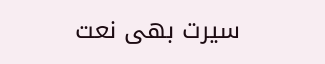سیرت بھی نعت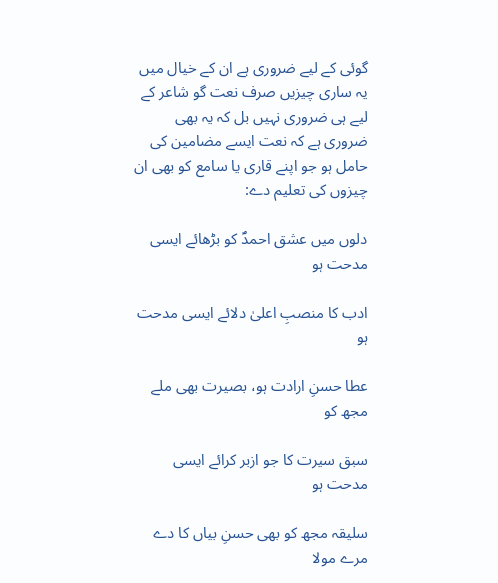گوئی کے لیے ضروری ہے ان کے خیال میں یہ ساری چیزیں صرف نعت گو شاعر کے لیے ہی ضروری نہیں بل کہ یہ بھی ضروری ہے کہ نعت ایسے مضامین کی حامل ہو جو اپنے قاری یا سامع کو بھی ان چیزوں کی تعلیم دے:

دلوں میں عشق احمدؐ کو بڑھائے ایسی مدحت ہو

ادب کا منصبِ اعلیٰ دلائے ایسی مدحت ہو

عطا حسنِ ارادت ہو، بصیرت بھی ملے مجھ کو

سبق سیرت کا جو ازبر کرائے ایسی مدحت ہو

سلیقہ مجھ کو بھی حسنِ بیاں کا دے مرے مولا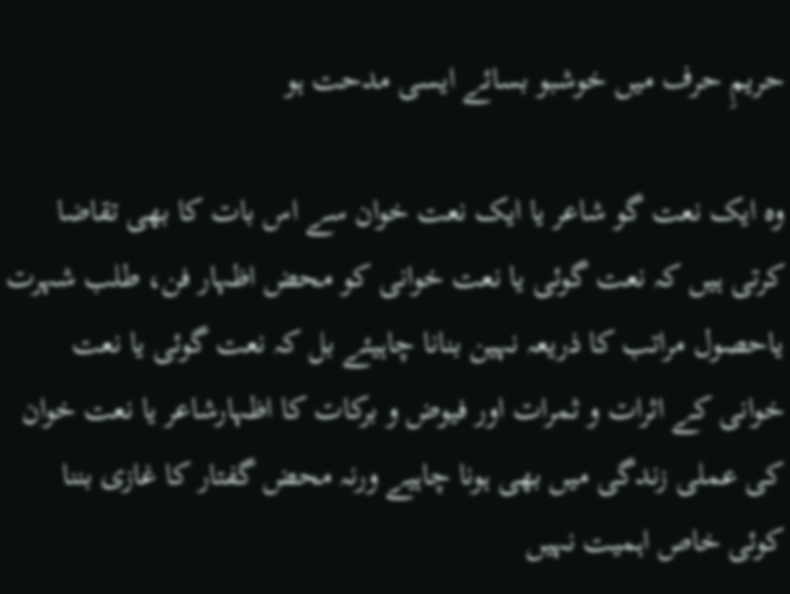حریمِ حرف میں خوشبو بسائے ایسی مدحت ہو

وہ ایک نعت گو شاعر یا ایک نعت خوان سے اس بات کا بھی تقاضا کرتی ہیں کہ نعت گوئی یا نعت خوانی کو محض اظہار فن، طلب شہرت یاحصول مراتب کا ذریعہ نہین بنانا چاہیئے بل کہ نعت گوئی یا نعت خوانی کے اثرات و ثمرات اور فیوض و برکات کا اظہارشاعر یا نعت خوان کی عملی زندگی میں بھی ہونا چاہیے ورنہ محض گفتار کا غازی بننا کوئی خاص اہمیت نہیں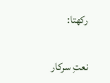رکھتا:

نعتِ سرکار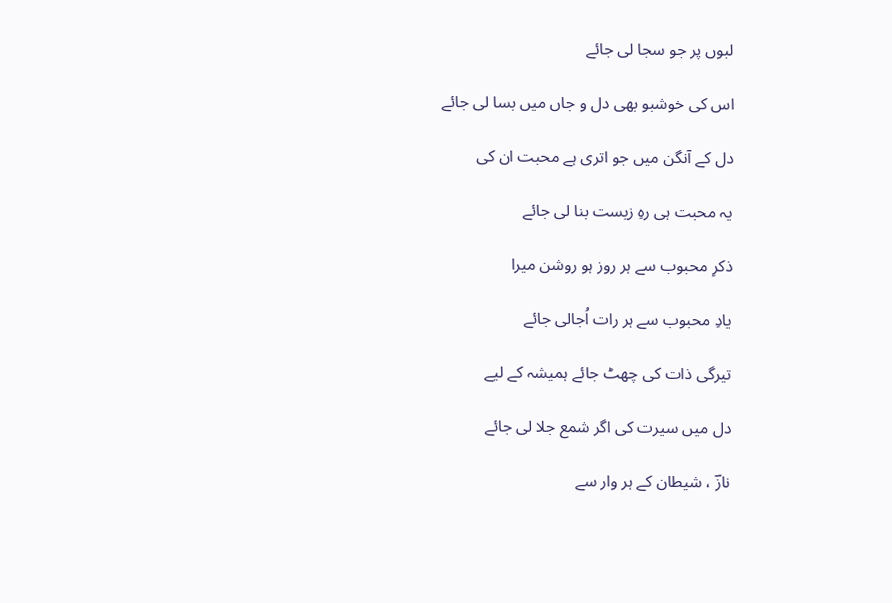لبوں پر جو سجا لی جائے

اس کی خوشبو بھی دل و جاں میں بسا لی جائے

دل کے آنگن میں جو اتری ہے محبت ان کی

یہ محبت ہی رہِ زیست بنا لی جائے

ذکرِ محبوب سے ہر روز ہو روشن میرا

یادِ محبوب سے ہر رات اُجالی جائے

تیرگی ذات کی چھٹ جائے ہمیشہ کے لیے

دل میں سیرت کی اگر شمع جلا لی جائے

نازؔ ، شیطان کے ہر وار سے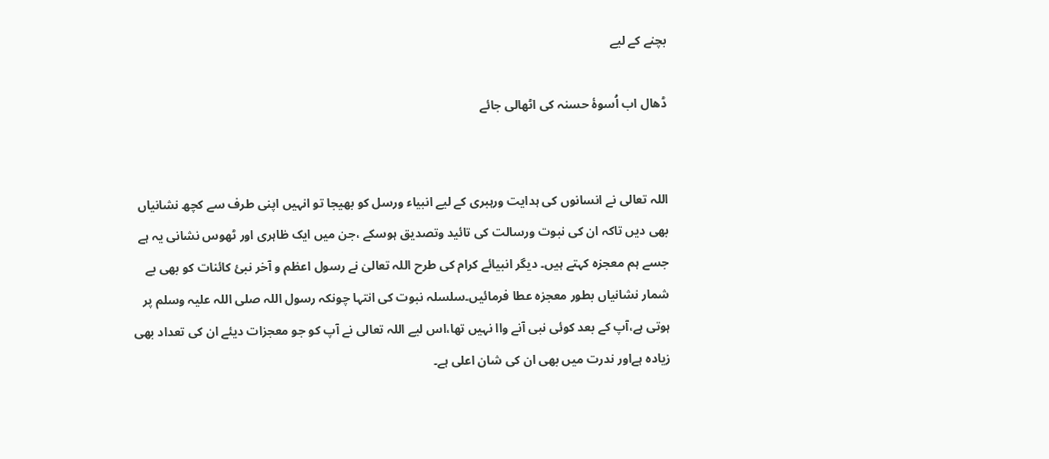بچنے کے لیے

ڈھال اب اُسوۂ حسنہ کی اٹھالی جائے


اللہ تعالی نے انسانوں کی ہدایت ورہبری کے لیے انبیاء ورسل کو بھیجا تو انہیں اپنی طرف سے کچھ نشانیاں بھی دیں تاکہ ان کی نبوت ورسالت کی تائید وتصدیق ہوسکے ،جن میں ایک ظاہری اور ٹھوس نشانی یہ ہے جسے ہم معجزہ کہتے ہیں۔ دیگر انبیائے کرام کی طرح اللہ تعالیٰ نے رسول اعظم و آخر نبیٔ کائنات کو بھی بے شمار نشانیاں بطور معجزہ عطا فرمائیں۔سلسلہ نبوت کی انتہا چونکہ رسول اللہ صلی اللہ علیہ وسلم پر ہوتی ہے،آپ کے بعد کوئی نبی آنے واا نہیں تھا،اس لیے اللہ تعالی نے آپ کو جو معجزات دیئے ان کی تعداد بھی زیادہ ہےاور ندرت میں بھی ان کی شان اعلی ہے۔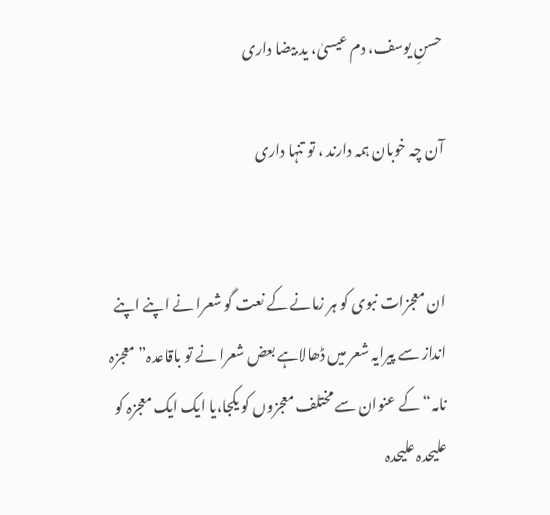حسنِ یوسف، دم عیسیٰ، ید بیضا داری

آن چہ خوبان ہمہ دارند ، تو تنہا داری


ان معجزات نبوی کو ہر زمانے کے نعت گو شعرا نے اپنے اپنے انداز سے پیرایہ شعر میں ڈھالاہے بعض شعرا نے تو باقاعدہ” معجزہ نامہ“ کے عنوان سے مختلف معجزوں کو یکجا،یا ایک ایک معجزہ کو علیحدہ علیحدہ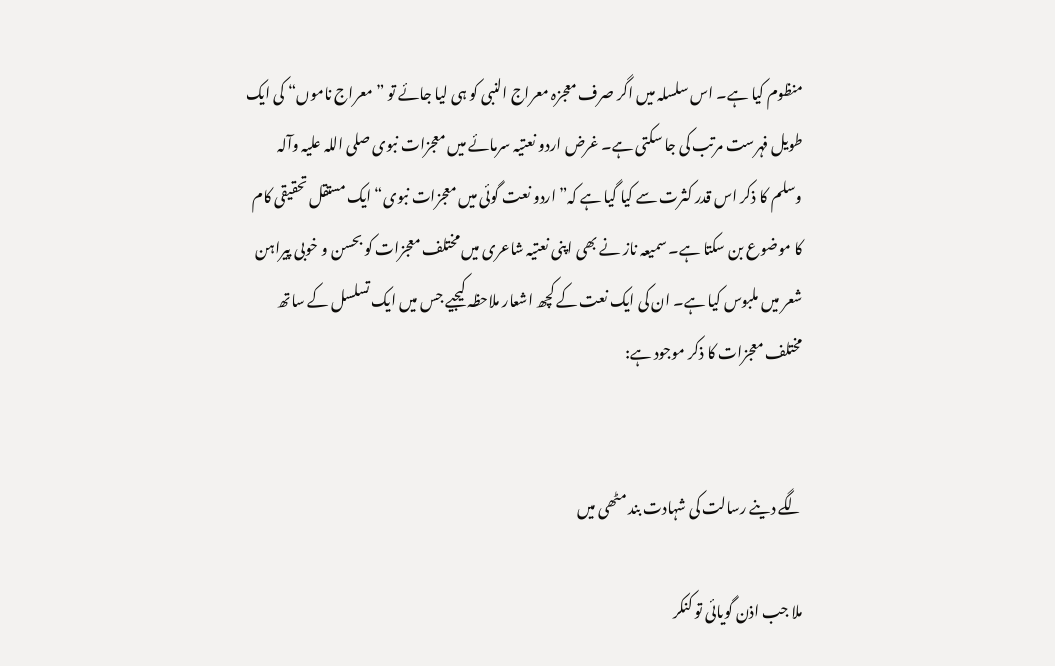منظوم کیا ہے۔ اس سلسلہ میں اگر صرف معجزہ معراج النبی کو ہی لیا جائے تو ”معراج ناموں“ کی ایک طویل فہرست مرتب کی جا سکتی ہے۔ غرض اردو نعتیہ سرمائے میں معجزات نبوی صلی اللہ علیہ وآلہ وسلم کا ذکر اس قدر کثرت سے کیا گیا ہے کہ” اردو نعت گوئی میں معجزات نبوی“ ایک مستقل تحقیقی کام کا موضوع بن سکتا ہے۔ سمیعہ ناز نے بھی اپنی نعتیہ شاعری میں مختلف معجزات کو بحسن و خوبی پیراہن شعر میں ملبوس کیا ہے۔ ان کی ایک نعت کے کچھ اشعار ملاحظہ کیجیے جس میں ایک تسلسل کے ساتھ مختلف معجزات کا ذکر موجود ہے:


لگے دینے رسالت کی شہادت بند مٹھی میں

ملا جب اذن گویائی تو کنکر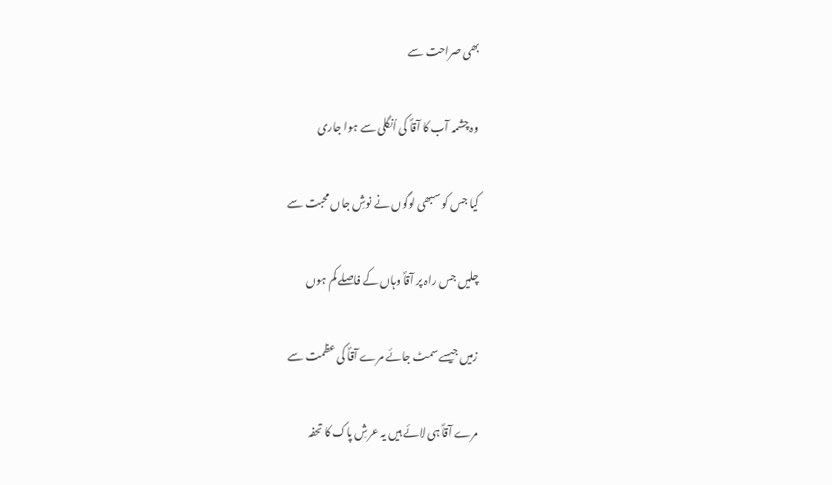بھی صراحت سے

وہ چشمہ آب کا آقاؐ کی اُنگلی سے ہوا جاری

کیا جس کو سبھی لوگوں نے نوشِ جاں محبت سے

چلیں جس راہ پر آقاؐ وہاں کے فاصلے کم ہوں

زمیں جیسے سمٹ جائے مرے آقاؐ کی عظمت سے

مرے آقاؐ ہی لائے ہیں یہ عرشِ پاک کا تحفہ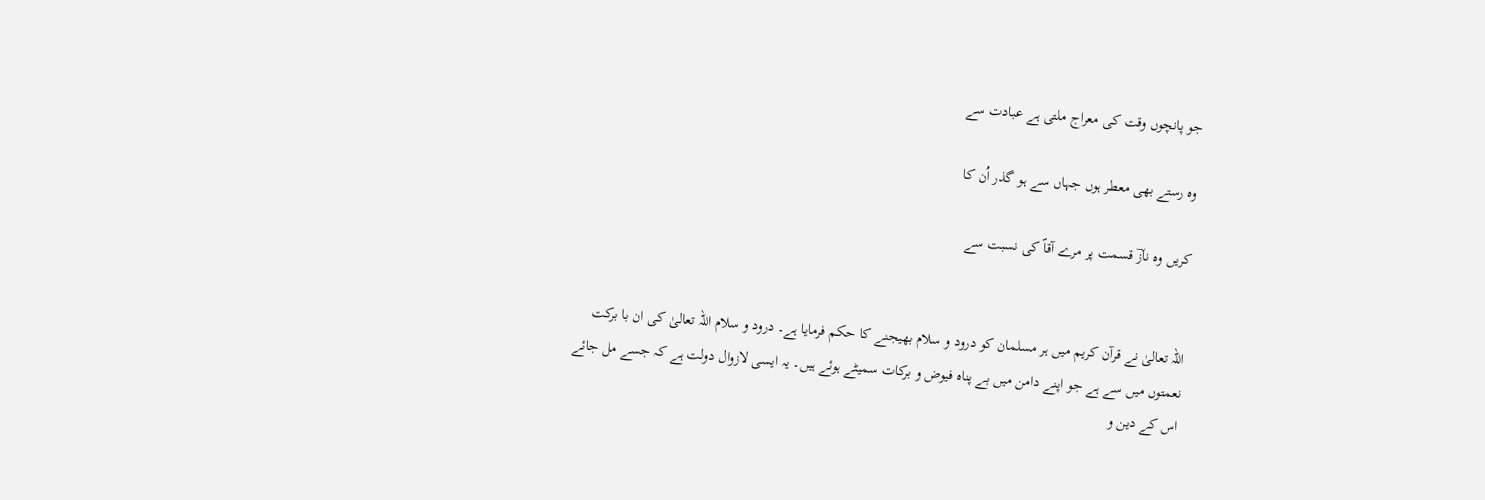جو پانچوں وقت کی معراج ملتی ہے عبادت سے

وہ رستے بھی معطر ہوں جہاں سے ہو گذر اُن کا

کریں وہ نازؔ قسمت پر مرے آقاؐ کی نسبت سے


اللہ تعالیٰ نے قرآن کریم میں ہر مسلمان کو درود و سلام بھیجنے کا حکم فرمایا ہے۔ درود و سلام اللہ تعالیٰ کی ان با برکت نعمتوں میں سے ہے جو اپنے دامن میں بے پناہ فیوض و برکات سمیٹے ہوئے ہیں۔ یہ ایسی لازوال دولت ہے کہ جسے مل جائے اس کے دین و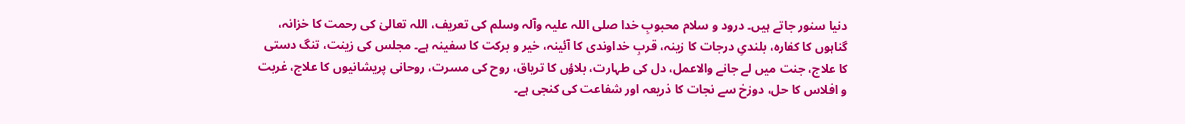دنیا سنور جاتے ہیں۔ درود و سلام محبوبِ خدا صلی اللہ علیہ وآلہ وسلم کی تعریف، اللہ تعالیٰ کی رحمت کا خزانہ، گناہوں کا کفارہ، بلندیِ درجات کا زینہ، قربِ خداوندی کا آئینہ، خیر و برکت کا سفینہ ہے۔ مجلس کی زینت، تنگ دستی کا علاج، جنت میں لے جانے والاعمل، دل کی طہارت، بلاؤں کا تریاق، روح کی مسرت، روحانی پریشانیوں کا علاج، غربت و افلاس کا حل، دوزخ سے نجات کا ذریعہ اور شفاعت کی کنجی ہے۔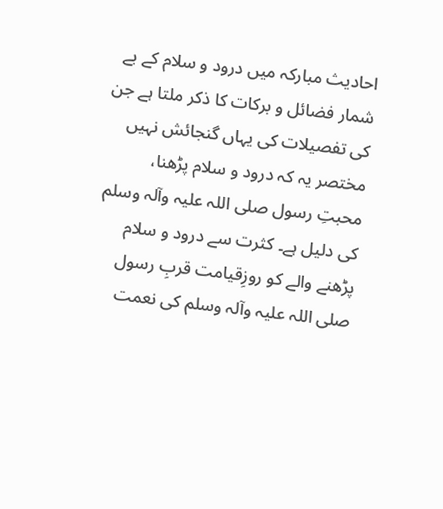احادیث مبارکہ میں درود و سلام کے بے شمار فضائل و برکات کا ذکر ملتا ہے جن کی تفصیلات کی یہاں گنجائش نہیں مختصر یہ کہ درود و سلام پڑھنا، محبتِ رسول صلی اللہ علیہ وآلہ وسلم کی دلیل ہے۔ کثرت سے درود و سلام پڑھنے والے کو روزِقیامت قربِ رسول صلی اللہ علیہ وآلہ وسلم کی نعمت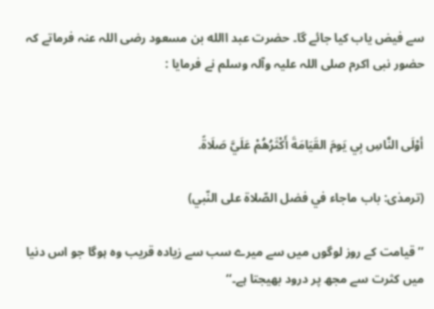سے فیض یاب کیا جائے گا۔ حضرت عبد االله بن مسعود رضی اللہ عنہ فرماتے کہ حضور نبی اکرم صلی اللہ علیہ وآلہ وسلم نے فرمایا :


أوْلَی النَّاسِ بِي يَومَ القَيَامَةَ أَکْثَرُهُمْ عَلَيَّ صَلَاةً.

(ترمذی: باب ماجاء في فضل الصّلاة علی النّبي)

’’قیامت کے روز لوگوں میں سے میرے سب سے زیادہ قریب وہ ہوگا جو اس دنیا میں کثرت سے مجھ پر درود بھیجتا ہے۔‘‘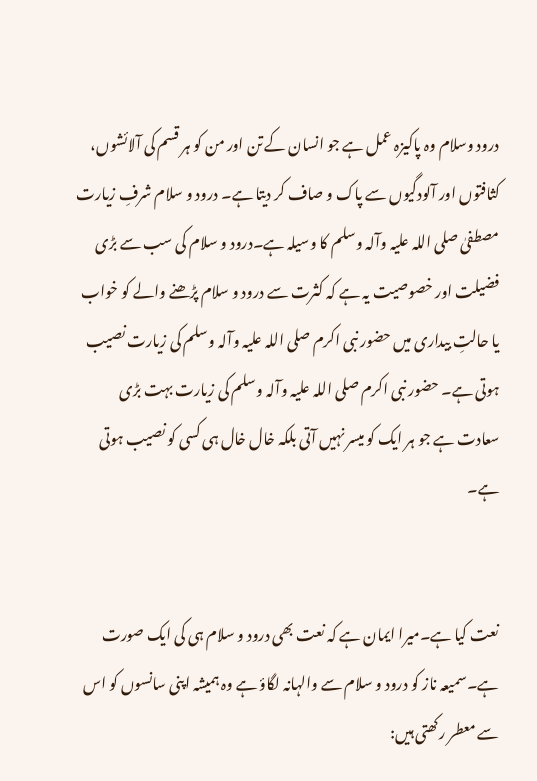درود وسلام وہ پاکیزہ عمل ہے جو انسان کے تن اور من کو ہر قسم کی آلائشوں، کثافتوں اور آلودگیوں سے پاک و صاف کر دیتا ہے۔ درود و سلام شرفِ زیارت مصطفیٰ صلی اللہ علیہ وآلہ وسلم کا وسیلہ ہے۔درود و سلام کی سب سے بڑی فضیلت اور خصوصیت یہ ہے کہ کثرت سے درود و سلام پڑھنے والے کو خواب یا حالتِ بیداری میں حضور نبی اکرم صلی اللہ علیہ وآلہ وسلم کی زیارت نصیب ہوتی ہے۔ حضور نبی اکرم صلی اللہ علیہ وآلہ وسلم کی زیارت بہت بڑی سعادت ہے جو ہر ایک کو میسر نہیں آتی بلکہ خال خال ہی کسی کو نصیب ہوتی ہے۔


نعت کیا ہے۔میرا ایمان ہے کہ نعت بھی درود و سلام ہی کی ایک صورت ہے۔سمیعہ ناز کو درود و سلام سے والہانہ لگاؤ ہے وہ ہمیشہ اپنی سانسوں کو اس سے معطر رکھتی ہیں: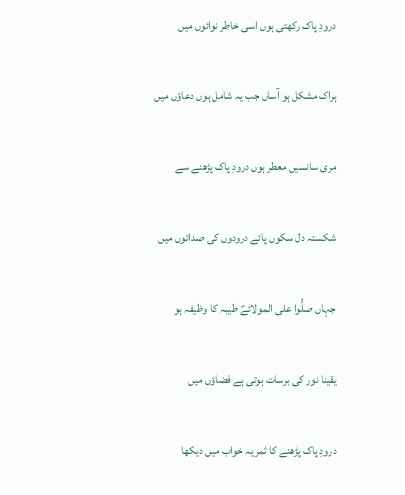درودِ پاک رکھتی ہوں اسی خاطر نوائوں میں

ہراک مشکل ہو آساں جب یہ شامل ہوں دعاؤں میں

مری سانسیں معطر ہوں درودِ پاک پڑھنے سے

شکستہ دل سکوں پائے درودوں کی صدائوں میں

جہاں صلُّوا علی المولائےؐ طیبہ کا وظیفہ ہو

یقینا نور کی برسات ہوتی ہے فضاؤں میں

درودِ پاک پڑھنے کا ثمر یہ خواب میں دیکھا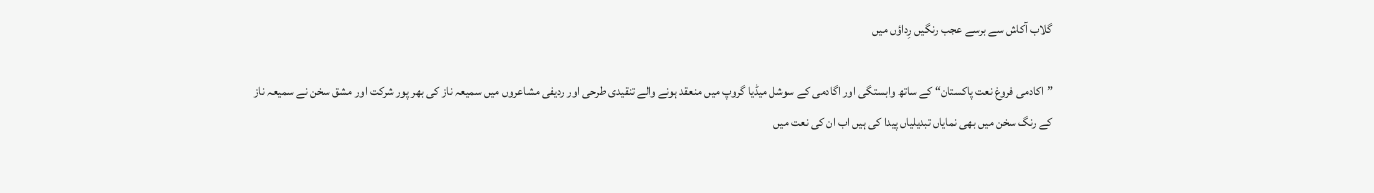گلاب آکاش سے برسے عجب رنگیں رِداؤں میں

”اکادمی فروغ نعت پاکستان“ کے ساتھ وابستگی اور اگادمی کے سوشل میڈیا گروپ میں منعقد ہونے والے تنقیدی طرحی اور ردیفی مشاعروں میں سمیعہ ناز کی بھر پور شرکت اور مشق سخن نے سمیعہ ناز کے رنگ سخن میں بھی نمایاں تبدیلیاں پیدا کی ہیں اب ان کی نعت میں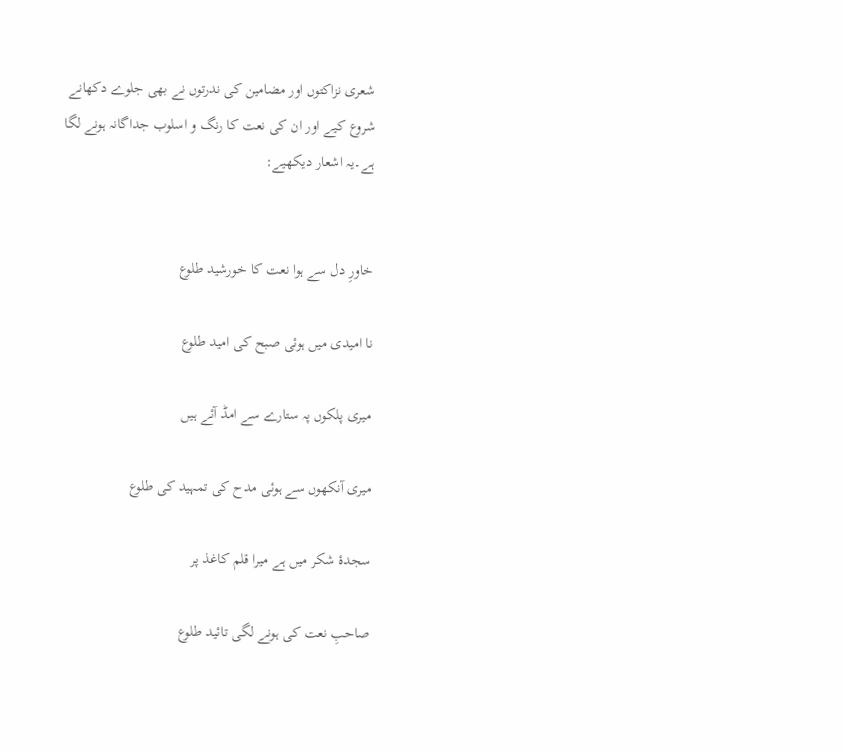شعری نزاکتوں اور مضامین کی ندرتوں نے بھی جلوے دکھانے شروع کیے اور ان کی نعت کا رنگ و اسلوب جداگانہ ہونے لگا ہے۔یہ اشعار دیکھیے:


خاورِ دل سے ہوا نعت کا خورشید طلوع

نا امیدی میں ہوئی صبح کی امید طلوع

میری پلکوں پہ ستارے سے امڈ آئے ہیں

میری آنکھوں سے ہوئی مدح کی تمہید کی طلوع

سجدۂ شکر میں ہے میرا قلم کاغذ پر

صاحبِ نعت کی ہونے لگی تائید طلوع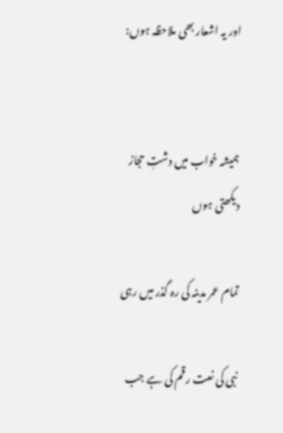اور یہ اشعار بھی ملاحظہ ہوں:


ہمیشہ خواب میں دشتِ حجاز دیکھتی ہوں

تمام عمر مدینہ کی رہ گذر میں رہی

نبی کی نعت رقم کی ہے جب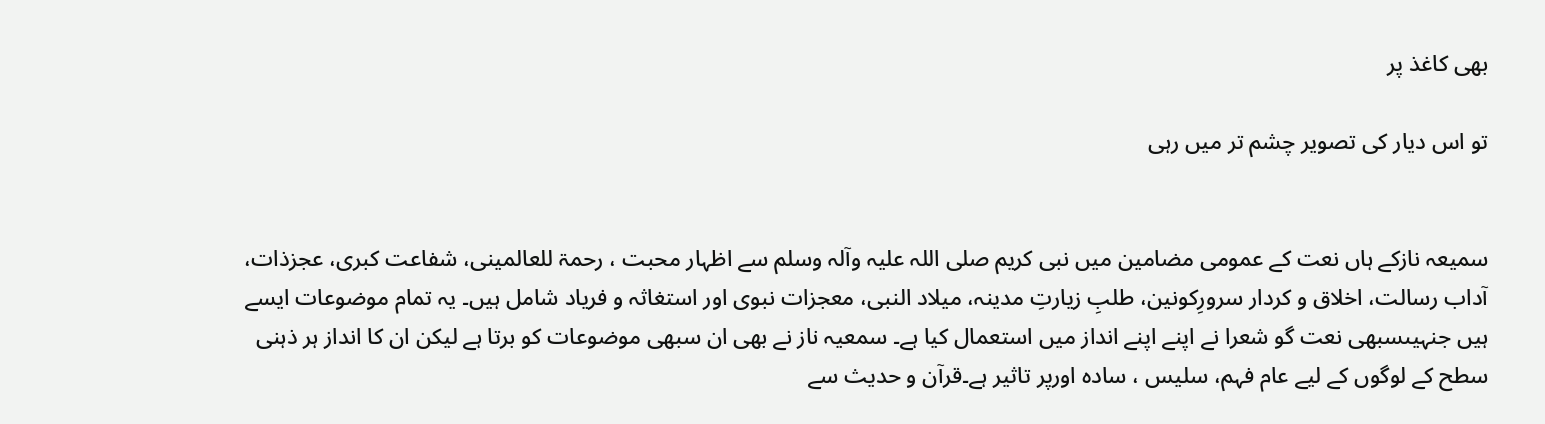بھی کاغذ پر

تو اس دیار کی تصویر چشم تر میں رہی


سمیعہ نازکے ہاں نعت کے عمومی مضامین میں نبی کریم صلی اللہ علیہ وآلہ وسلم سے اظہار محبت ، رحمۃ للعالمینی، شفاعت کبری، عجزذات، آداب رسالت، اخلاق و کردار سرورِکونین، طلبِ زیارتِ مدینہ، میلاد النبی، معجزات نبوی اور استغاثہ و فریاد شامل ہیں۔ یہ تمام موضوعات ایسے ہیں جنہیںسبھی نعت گو شعرا نے اپنے اپنے انداز میں استعمال کیا ہے۔ سمعیہ ناز نے بھی ان سبھی موضوعات کو برتا ہے لیکن ان کا انداز ہر ذہنی سطح کے لوگوں کے لیے عام فہم، سلیس ، سادہ اورپر تاثیر ہے۔قرآن و حدیث سے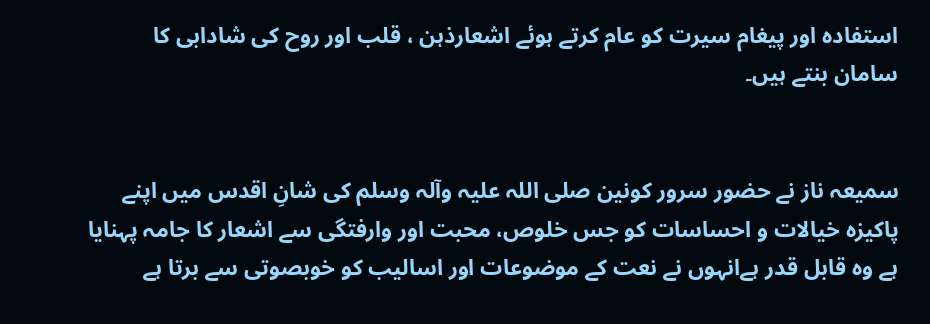استفادہ اور پیغام سیرت کو عام کرتے ہوئے اشعارذہن ، قلب اور روح کی شادابی کا سامان بنتے ہیں۔


سمیعہ ناز نے حضور سرور کونین صلی اللہ علیہ وآلہ وسلم کی شانِ اقدس میں اپنے پاکیزہ خیالات و احساسات کو جس خلوص، محبت اور وارفتگی سے اشعار کا جامہ پہنایا ہے وہ قابل قدر ہےانہوں نے نعت کے موضوعات اور اسالیب کو خوبصوتی سے برتا ہے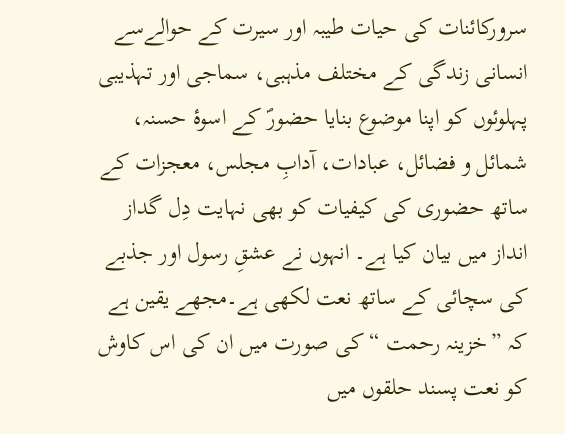سرورکائنات کی حیات طیبہ اور سیرت کے حوالےسے انسانی زندگی کے مختلف مذہبی، سماجی اور تہذیبی پہلوئوں کو اپنا موضوع بنایا حضورؐ کے اسوۂ حسنہ، شمائل و فضائل، عبادات، آدابِ مجلس، معجزات کے ساتھ حضوری کی کیفیات کو بھی نہایت دِل گداز انداز میں بیان کیا ہے۔ انہوں نے عشقِ رسول اور جذبے کی سچائی کے ساتھ نعت لکھی ہے۔مجھے یقین ہے کہ ”خزینہ رحمت “ کی صورت میں ان کی اس کاوش کو نعت پسند حلقوں میں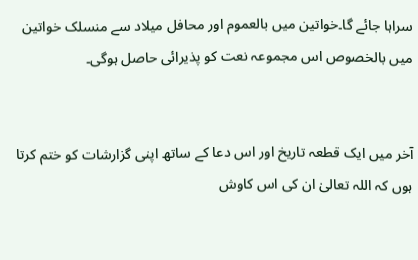سراہا جائے گا۔خواتین میں بالعموم اور محافل میلاد سے منسلک خواتین میں بالخصوص اس مجموعہ نعت کو پذیرائی حاصل ہوگی۔


آخر میں ایک قطعہ تاریخ اور اس دعا کے ساتھ اپنی گزارشات کو ختم کرتا ہوں کہ اللہ تعالیٰ ان کی اس کاوش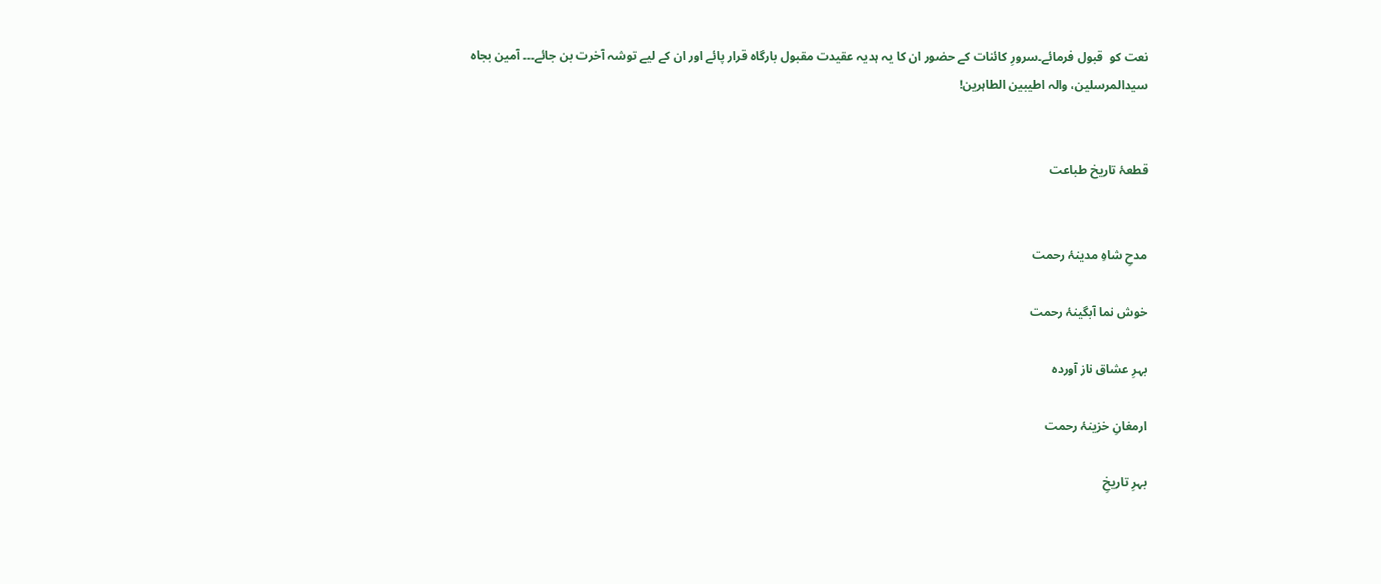نعت کو  قبول فرمائے۔سرورِ کائنات کے حضور ان کا یہ ہدیہ عقیدت مقبول بارگاہ قرار پائے اور ان کے لیے توشہ آخرت بن جائے۔۔۔ آمین بجاہ سیدالمرسلین، والہ اطیبین الطاہرین!


قطعۂ تاریخ طباعت


مدحِ شاہِ مدینۂ رحمت

خوش نما آبگینۂ رحمت

بہرِ عشاق ناز آوردہ

ارمغانِ خزینۂ رحمت

بہرِ تاریخِ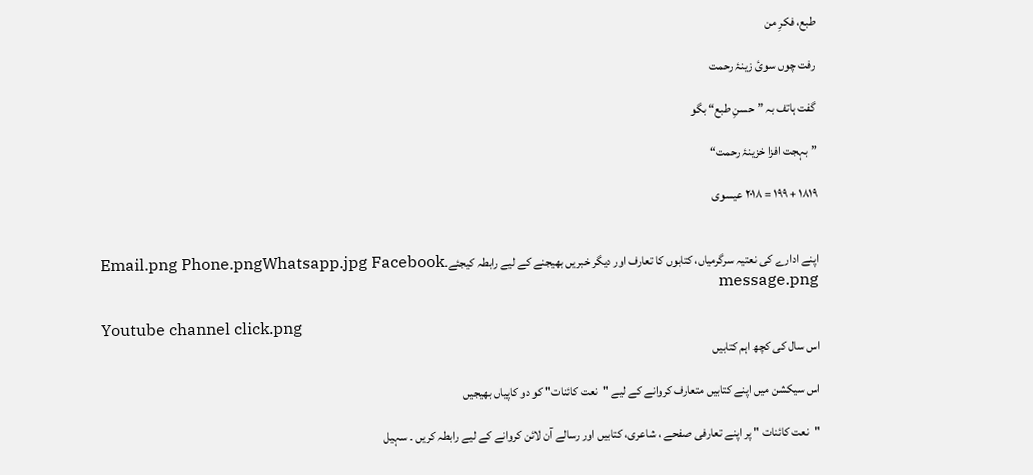طبع، فکرِ من

رفت چوں سوئ زینۂ رحمت

گفت ہاتف بہ ”حسنِ طبع“ بگو

”بہجت افزا خزینۂ رحمت“

۱۸۱۹ + ۱۹۹ = ۲۰۱۸ عیسوی


اپنے ادارے کی نعتیہ سرگرمیاں، کتابوں کا تعارف اور دیگر خبریں بھیجنے کے لیے رابطہ کیجئے۔Email.png Phone.pngWhatsapp.jpg Facebook message.png

Youtube channel click.png
اس سال کی کچھ اہم کتابیں

اس سیکشن میں اپنے کتابیں متعارف کروانے کے لیے "نعت کائنات" کو دو کاپیاں بھیجیں

"نعت کائنات " پر اپنے تعارفی صفحے ، شاعری، کتابیں اور رسالے آن لائن کروانے کے لیے رابطہ کریں ۔ سہیل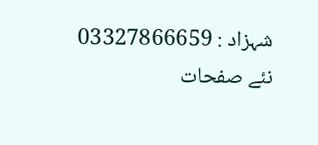شہزاد : 03327866659
نئے صفحات